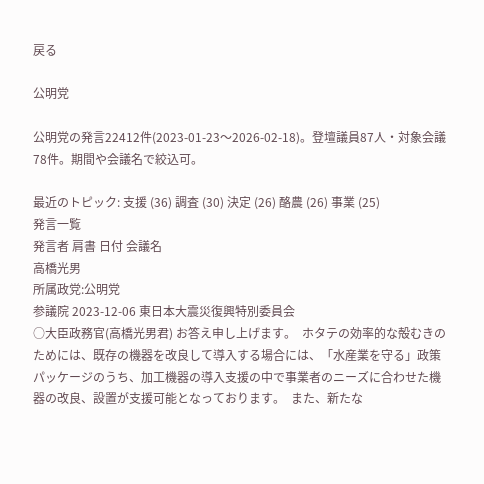戻る

公明党

公明党の発言22412件(2023-01-23〜2026-02-18)。登壇議員87人・対象会議78件。期間や会議名で絞込可。

最近のトピック: 支援 (36) 調査 (30) 決定 (26) 酪農 (26) 事業 (25)
発言一覧
発言者 肩書 日付 会議名
高橋光男
所属政党:公明党
参議院 2023-12-06 東日本大震災復興特別委員会
○大臣政務官(高橋光男君) お答え申し上げます。  ホタテの効率的な殻むきのためには、既存の機器を改良して導入する場合には、「水産業を守る」政策パッケージのうち、加工機器の導入支援の中で事業者のニーズに合わせた機器の改良、設置が支援可能となっております。  また、新たな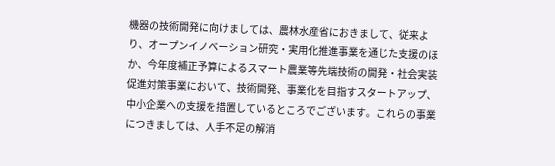機器の技術開発に向けましては、農林水産省におきまして、従来より、オープンイノベーション研究・実用化推進事業を通じた支援のほか、今年度補正予算によるスマート農業等先端技術の開発・社会実装促進対策事業において、技術開発、事業化を目指すスタートアップ、中小企業への支援を措置しているところでございます。これらの事業につきましては、人手不足の解消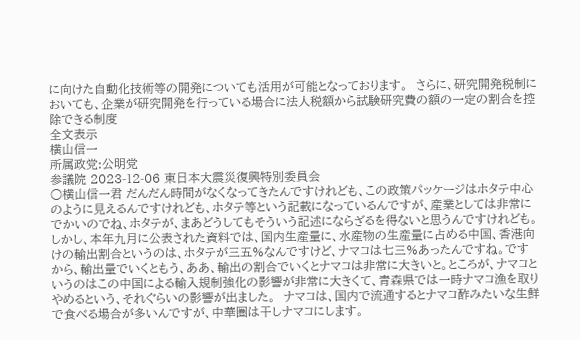に向けた自動化技術等の開発についても活用が可能となっております。  さらに、研究開発税制においても、企業が研究開発を行っている場合に法人税額から試験研究費の額の一定の割合を控除できる制度
全文表示
横山信一
所属政党:公明党
参議院 2023-12-06 東日本大震災復興特別委員会
○横山信一君 だんだん時間がなくなってきたんですけれども、この政策パッケージはホタテ中心のように見えるんですけれども、ホタテ等という記載になっているんですが、産業としては非常にでかいのでね、ホタテが、まあどうしてもそういう記述にならざるを得ないと思うんですけれども。  しかし、本年九月に公表された資料では、国内生産量に、水産物の生産量に占める中国、香港向けの輸出割合というのは、ホタテが三五%なんですけど、ナマコは七三%あったんですね。ですから、輸出量でいくともう、ああ、輸出の割合でいくとナマコは非常に大きいと。ところが、ナマコというのはこの中国による輸入規制強化の影響が非常に大きくて、青森県では一時ナマコ漁を取りやめるという、それぐらいの影響が出ました。  ナマコは、国内で流通するとナマコ酢みたいな生鮮で食べる場合が多いんですが、中華圏は干しナマコにします。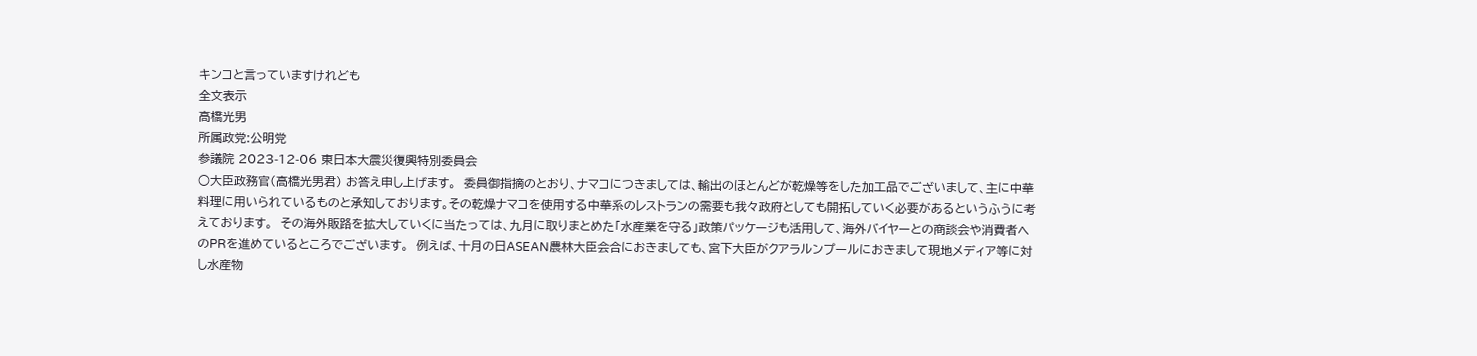キンコと言っていますけれども
全文表示
高橋光男
所属政党:公明党
参議院 2023-12-06 東日本大震災復興特別委員会
○大臣政務官(高橋光男君) お答え申し上げます。  委員御指摘のとおり、ナマコにつきましては、輸出のほとんどが乾燥等をした加工品でございまして、主に中華料理に用いられているものと承知しております。その乾燥ナマコを使用する中華系のレストランの需要も我々政府としても開拓していく必要があるというふうに考えております。  その海外販路を拡大していくに当たっては、九月に取りまとめた「水産業を守る」政策パッケージも活用して、海外バイヤーとの商談会や消費者へのPRを進めているところでございます。  例えば、十月の日ASEAN農林大臣会合におきましても、宮下大臣がクアラルンプールにおきまして現地メディア等に対し水産物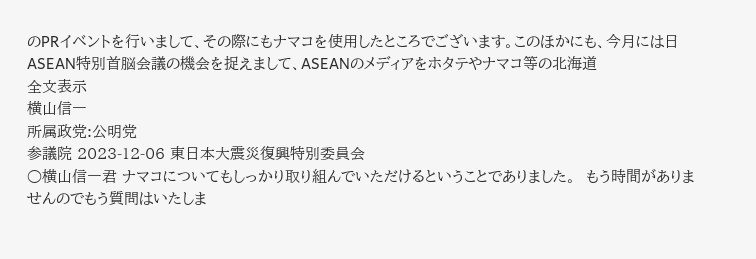のPRイベントを行いまして、その際にもナマコを使用したところでございます。このほかにも、今月には日ASEAN特別首脳会議の機会を捉えまして、ASEANのメディアをホタテやナマコ等の北海道
全文表示
横山信一
所属政党:公明党
参議院 2023-12-06 東日本大震災復興特別委員会
○横山信一君 ナマコについてもしっかり取り組んでいただけるということでありました。  もう時間がありませんのでもう質問はいたしま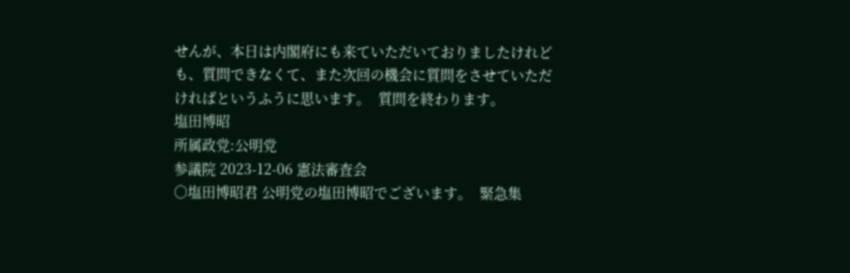せんが、本日は内閣府にも来ていただいておりましたけれども、質問できなくて、また次回の機会に質問をさせていただければというふうに思います。  質問を終わります。
塩田博昭
所属政党:公明党
参議院 2023-12-06 憲法審査会
○塩田博昭君 公明党の塩田博昭でございます。  緊急集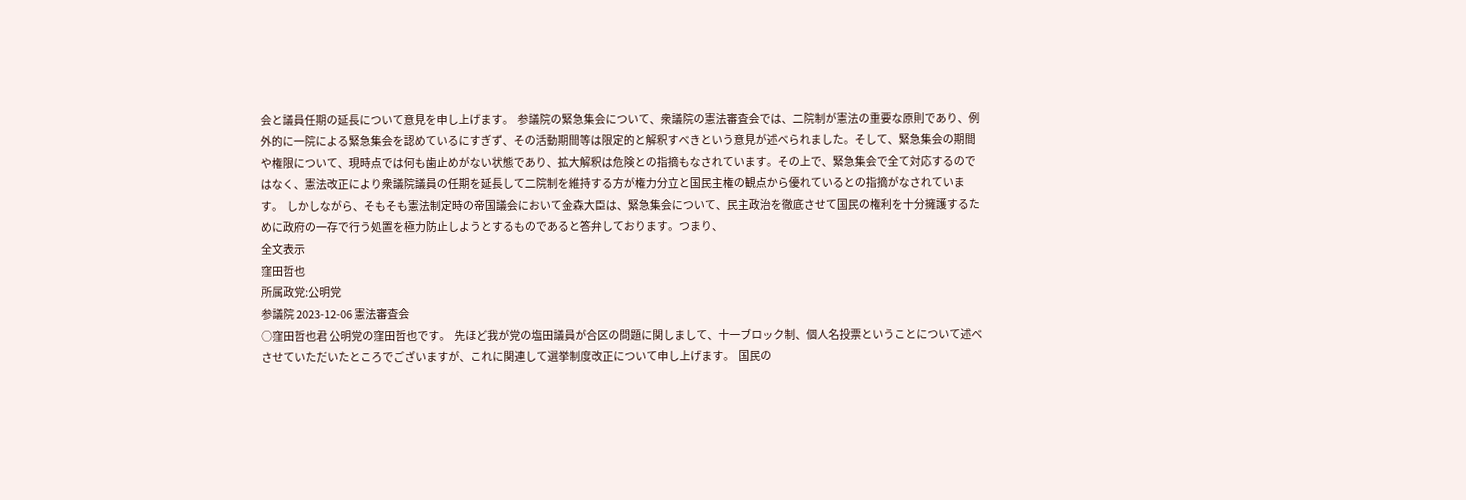会と議員任期の延長について意見を申し上げます。  参議院の緊急集会について、衆議院の憲法審査会では、二院制が憲法の重要な原則であり、例外的に一院による緊急集会を認めているにすぎず、その活動期間等は限定的と解釈すべきという意見が述べられました。そして、緊急集会の期間や権限について、現時点では何も歯止めがない状態であり、拡大解釈は危険との指摘もなされています。その上で、緊急集会で全て対応するのではなく、憲法改正により衆議院議員の任期を延長して二院制を維持する方が権力分立と国民主権の観点から優れているとの指摘がなされています。  しかしながら、そもそも憲法制定時の帝国議会において金森大臣は、緊急集会について、民主政治を徹底させて国民の権利を十分擁護するために政府の一存で行う処置を極力防止しようとするものであると答弁しております。つまり、
全文表示
窪田哲也
所属政党:公明党
参議院 2023-12-06 憲法審査会
○窪田哲也君 公明党の窪田哲也です。  先ほど我が党の塩田議員が合区の問題に関しまして、十一ブロック制、個人名投票ということについて述べさせていただいたところでございますが、これに関連して選挙制度改正について申し上げます。  国民の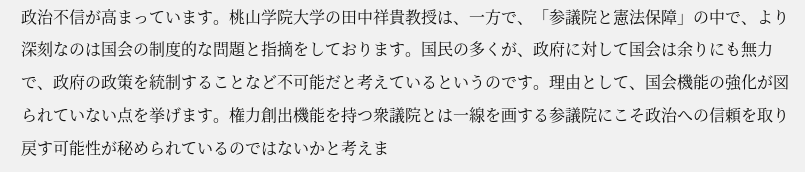政治不信が高まっています。桃山学院大学の田中祥貴教授は、一方で、「参議院と憲法保障」の中で、より深刻なのは国会の制度的な問題と指摘をしております。国民の多くが、政府に対して国会は余りにも無力で、政府の政策を統制することなど不可能だと考えているというのです。理由として、国会機能の強化が図られていない点を挙げます。権力創出機能を持つ衆議院とは一線を画する参議院にこそ政治への信頼を取り戻す可能性が秘められているのではないかと考えま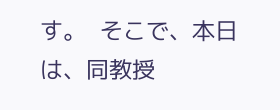す。  そこで、本日は、同教授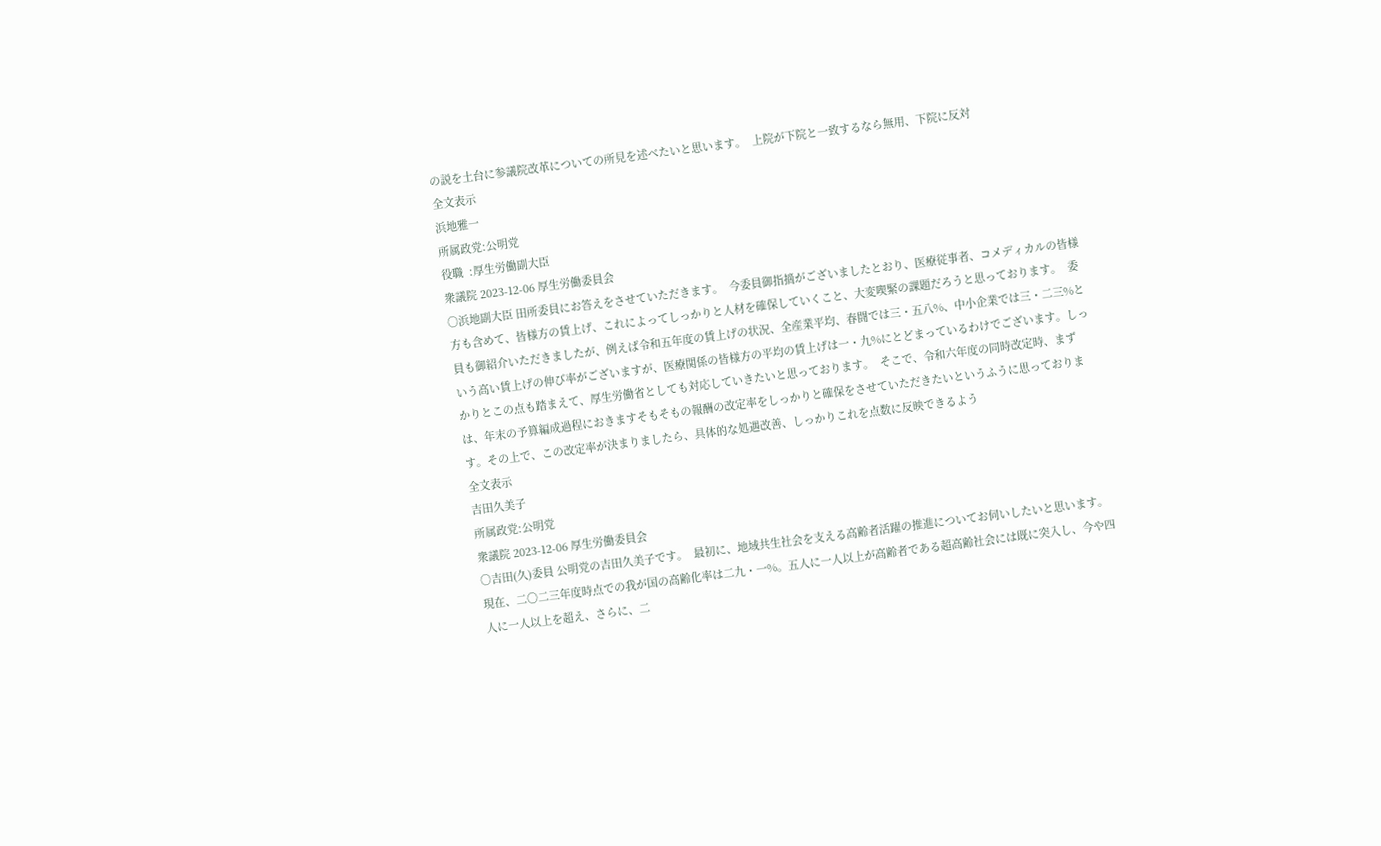の説を土台に参議院改革についての所見を述べたいと思います。  上院が下院と一致するなら無用、下院に反対
全文表示
浜地雅一
所属政党:公明党
役職  :厚生労働副大臣
衆議院 2023-12-06 厚生労働委員会
○浜地副大臣 田所委員にお答えをさせていただきます。  今委員御指摘がございましたとおり、医療従事者、コメディカルの皆様方も含めて、皆様方の賃上げ、これによってしっかりと人材を確保していくこと、大変喫緊の課題だろうと思っております。  委員も御紹介いただきましたが、例えば令和五年度の賃上げの状況、全産業平均、春闘では三・五八%、中小企業では三・二三%という高い賃上げの伸び率がございますが、医療関係の皆様方の平均の賃上げは一・九%にとどまっているわけでございます。しっかりとこの点も踏まえて、厚生労働省としても対応していきたいと思っております。  そこで、令和六年度の同時改定時、まずは、年末の予算編成過程におきますそもそもの報酬の改定率をしっかりと確保をさせていただきたいというふうに思っております。その上で、この改定率が決まりましたら、具体的な処遇改善、しっかりこれを点数に反映できるよう
全文表示
吉田久美子
所属政党:公明党
衆議院 2023-12-06 厚生労働委員会
○吉田(久)委員 公明党の吉田久美子です。  最初に、地域共生社会を支える高齢者活躍の推進についてお伺いしたいと思います。  現在、二〇二三年度時点での我が国の高齢化率は二九・一%。五人に一人以上が高齢者である超高齢社会には既に突入し、今や四人に一人以上を超え、さらに、二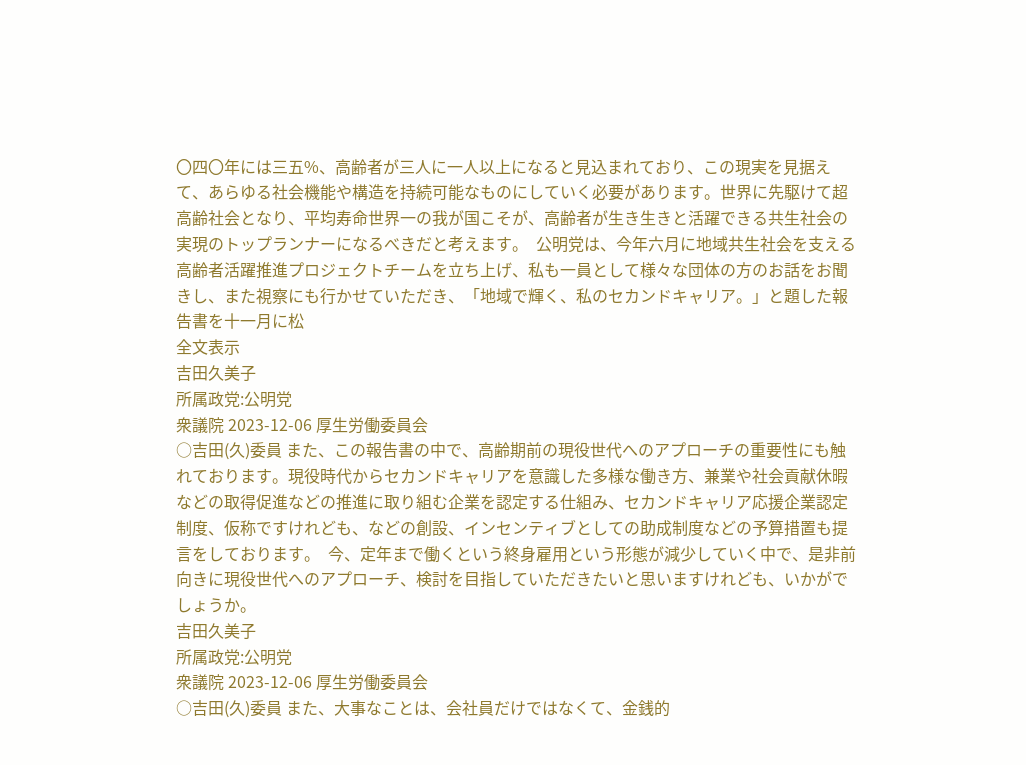〇四〇年には三五%、高齢者が三人に一人以上になると見込まれており、この現実を見据えて、あらゆる社会機能や構造を持続可能なものにしていく必要があります。世界に先駆けて超高齢社会となり、平均寿命世界一の我が国こそが、高齢者が生き生きと活躍できる共生社会の実現のトップランナーになるべきだと考えます。  公明党は、今年六月に地域共生社会を支える高齢者活躍推進プロジェクトチームを立ち上げ、私も一員として様々な団体の方のお話をお聞きし、また視察にも行かせていただき、「地域で輝く、私のセカンドキャリア。」と題した報告書を十一月に松
全文表示
吉田久美子
所属政党:公明党
衆議院 2023-12-06 厚生労働委員会
○吉田(久)委員 また、この報告書の中で、高齢期前の現役世代へのアプローチの重要性にも触れております。現役時代からセカンドキャリアを意識した多様な働き方、兼業や社会貢献休暇などの取得促進などの推進に取り組む企業を認定する仕組み、セカンドキャリア応援企業認定制度、仮称ですけれども、などの創設、インセンティブとしての助成制度などの予算措置も提言をしております。  今、定年まで働くという終身雇用という形態が減少していく中で、是非前向きに現役世代へのアプローチ、検討を目指していただきたいと思いますけれども、いかがでしょうか。
吉田久美子
所属政党:公明党
衆議院 2023-12-06 厚生労働委員会
○吉田(久)委員 また、大事なことは、会社員だけではなくて、金銭的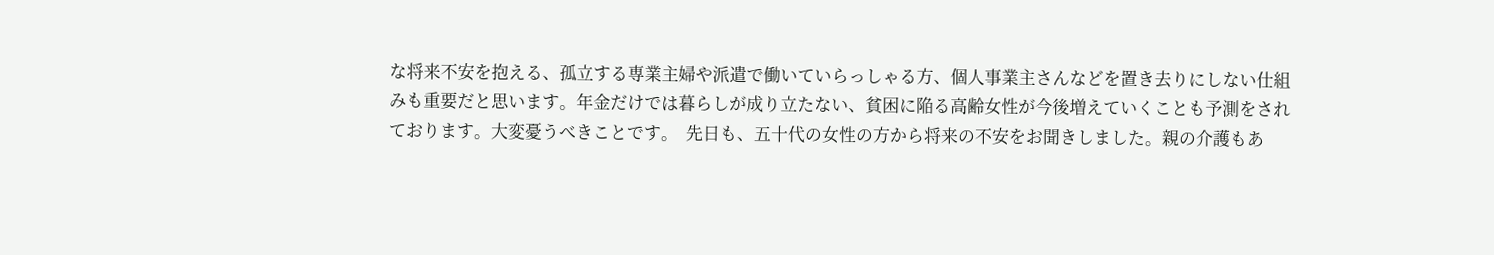な将来不安を抱える、孤立する専業主婦や派遣で働いていらっしゃる方、個人事業主さんなどを置き去りにしない仕組みも重要だと思います。年金だけでは暮らしが成り立たない、貧困に陥る高齢女性が今後増えていくことも予測をされております。大変憂うべきことです。  先日も、五十代の女性の方から将来の不安をお聞きしました。親の介護もあ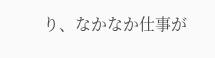り、なかなか仕事が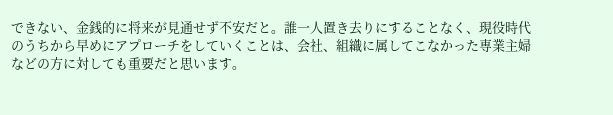できない、金銭的に将来が見通せず不安だと。誰一人置き去りにすることなく、現役時代のうちから早めにアプローチをしていくことは、会社、組織に属してこなかった専業主婦などの方に対しても重要だと思います。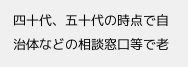四十代、五十代の時点で自治体などの相談窓口等で老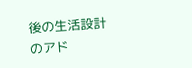後の生活設計のアド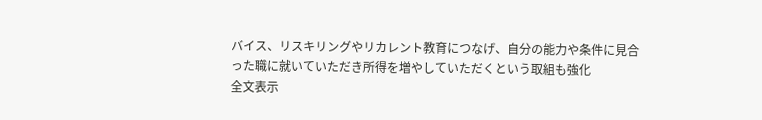バイス、リスキリングやリカレント教育につなげ、自分の能力や条件に見合った職に就いていただき所得を増やしていただくという取組も強化
全文表示